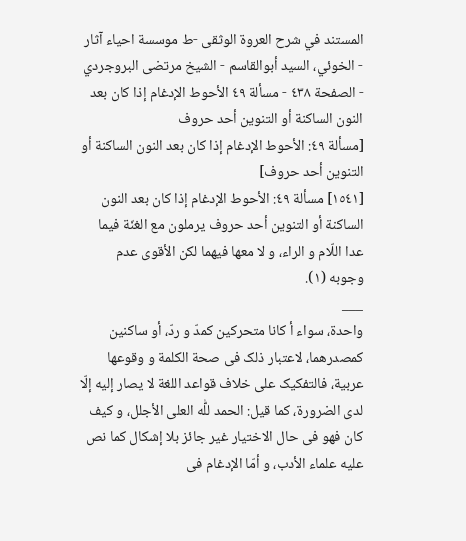المستند في شرح العروة الوثقى -ط موسسة احياء آثار - الخوئي، السيد أبوالقاسم - الشيخ مرتضى البروجردي - الصفحة ٤٣٨ - مسألة ٤٩ الأحوط الإدغام إذا کان بعد النون الساکنة أو التنوین أحد حروف
[مسألة ٤٩: الأحوط الإدغام إذا کان بعد النون الساکنة أو التنوین أحد حروف]
[١٥٤١] مسألة ٤٩: الأحوط الإدغام إذا کان بعد النون الساکنة أو التنوین أحد حروف یرملون مع الغنّة فیما عدا اللّام و الراء، و لا معها فیهما لکن الأقوی عدم وجوبه (١).
___
واحدة، سواء أ کانا متحرکین کمدّ و ردّ، أو ساکنین کمصدرهما، لاعتبار ذلک فی صحة الکلمة و وقوعها عربیة، فالتفکیک علی خلاف قواعد اللغة لا یصار إلیه إلّا لدی الضرورة، کما قیل: الحمد للّٰه العلی الأجلل، و کیف کان فهو فی حال الاختیار غیر جائز بلا إشکال کما نص علیه علماء الأدب، و أمّا الإدغام فی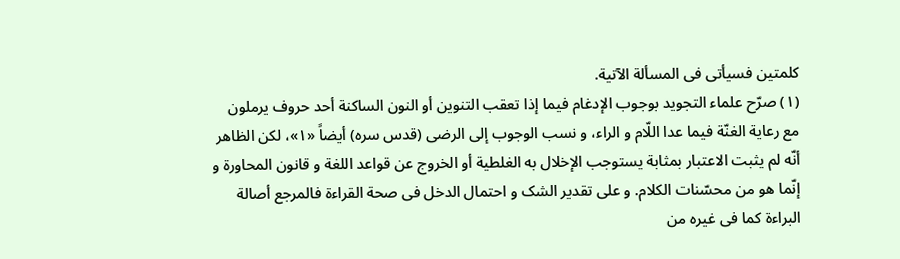کلمتین فسیأتی فی المسألة الآتیة.
(١) صرّح علماء التجوید بوجوب الإدغام فیما إذا تعقب التنوین أو النون الساکنة أحد حروف یرملون مع رعایة الغنّة فیما عدا اللّام و الراء، و نسب الوجوب إلی الرضی (قدس سره) أیضاً «١»، لکن الظاهر أنّه لم یثبت الاعتبار بمثابة یستوجب الإخلال به الغلطیة أو الخروج عن قواعد اللغة و قانون المحاورة و إنّما هو من محسّنات الکلام. و علی تقدیر الشک و احتمال الدخل فی صحة القراءة فالمرجع أصالة البراءة کما فی غیره من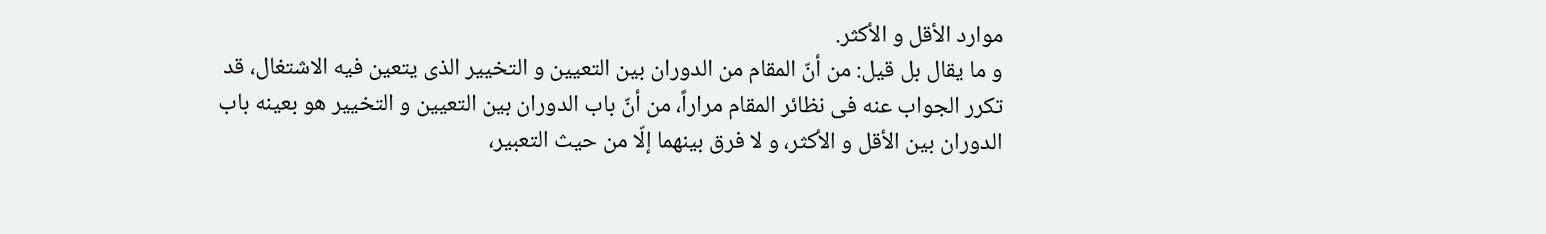موارد الأقل و الأکثر.
و ما یقال بل قیل: من أنّ المقام من الدوران بین التعیین و التخییر الذی یتعین فیه الاشتغال، قد تکرر الجواب عنه فی نظائر المقام مراراً، من أنّ باب الدوران بین التعیین و التخییر هو بعینه باب الدوران بین الأقل و الأکثر، و لا فرق بینهما إلّا من حیث التعبیر،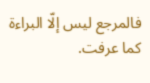فالمرجع لیس إلّا البراءة کما عرفت.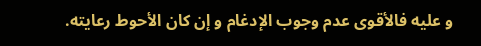و علیه فالأقوی عدم وجوب الإدغام و إن کان الأحوط رعایته.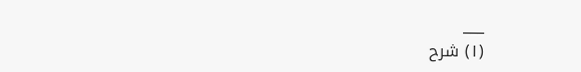___
(١) شرح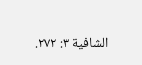الشافیة ٣: ٢٧٢.